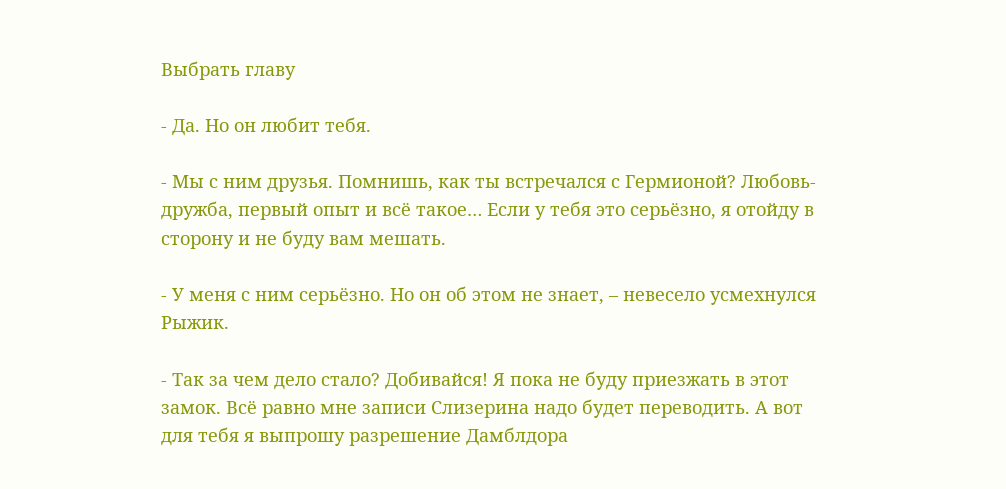Выбрать главу

- Да. Но он любит тебя.

- Мы с ним друзья. Помнишь, как ты встречался с Гермионой? Любовь-дружба, первый опыт и всё такое… Если у тебя это серьёзно, я отойду в сторону и не буду вам мешать.

- У меня с ним серьёзно. Но он об этом не знает, – невесело усмехнулся Рыжик.

- Так за чем дело стало? Добивайся! Я пока не буду приезжать в этот замок. Всё равно мне записи Слизерина надо будет переводить. А вот для тебя я выпрошу разрешение Дамблдора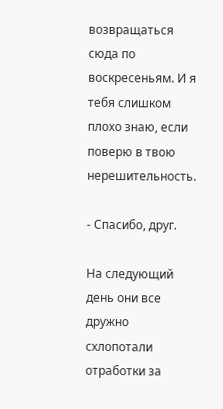возвращаться сюда по воскресеньям. И я тебя слишком плохо знаю, если поверю в твою нерешительность.

- Спасибо, друг.

На следующий день они все дружно схлопотали отработки за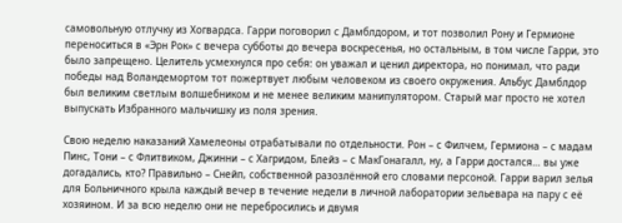самовольную отлучку из Хогвардса. Гарри поговорил с Дамблдором, и тот позволил Рону и Гермионе переноситься в «Эрн Рок» с вечера субботы до вечера воскресенья, но остальным, в том числе Гарри, это было запрещено. Целитель усмехнулся про себя: он уважал и ценил директора, но понимал, что ради победы над Воландемортом тот пожертвует любым человеком из своего окружения. Альбус Дамблдор был великим светлым волшебником и не менее великим манипулятором. Старый маг просто не хотел выпускать Избранного мальчишку из поля зрения.

Свою неделю наказаний Хамелеоны отрабатывали по отдельности. Рон – с Филчем, Гермиона – с мадам Пинс, Тони – с Флитвиком, Джинни – с Хагридом, Блейз – с МакГонагалл, ну, а Гарри достался… вы уже догадались, кто? Правильно – Снейп, собственной разозлённой его словами персоной. Гарри варил зелья для Больничного крыла каждый вечер в течение недели в личной лаборатории зельевара на пару с её хозяином. И за всю неделю они не перебросились и двумя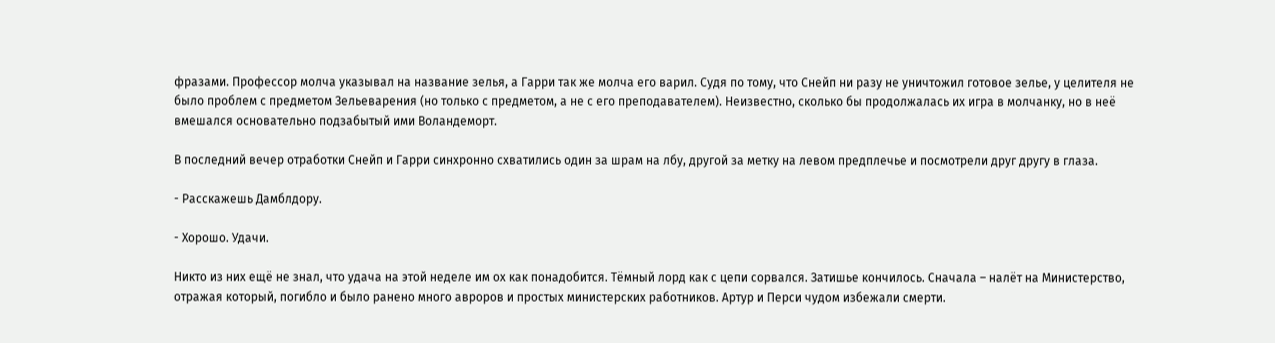фразами. Профессор молча указывал на название зелья, а Гарри так же молча его варил. Судя по тому, что Снейп ни разу не уничтожил готовое зелье, у целителя не было проблем с предметом Зельеварения (но только с предметом, а не с его преподавателем). Неизвестно, сколько бы продолжалась их игра в молчанку, но в неё вмешался основательно подзабытый ими Воландеморт.

В последний вечер отработки Снейп и Гарри синхронно схватились один за шрам на лбу, другой за метку на левом предплечье и посмотрели друг другу в глаза.

- Расскажешь Дамблдору.

- Хорошо. Удачи.

Никто из них ещё не знал, что удача на этой неделе им ох как понадобится. Тёмный лорд как с цепи сорвался. Затишье кончилось. Сначала – налёт на Министерство, отражая который, погибло и было ранено много авроров и простых министерских работников. Артур и Перси чудом избежали смерти.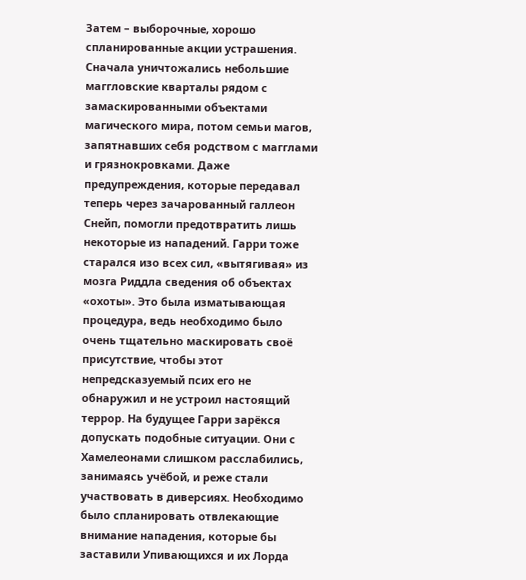Затем – выборочные, хорошо спланированные акции устрашения. Сначала уничтожались небольшие маггловские кварталы рядом с замаскированными объектами магического мира, потом семьи магов, запятнавших себя родством с магглами и грязнокровками. Даже предупреждения, которые передавал теперь через зачарованный галлеон Снейп, помогли предотвратить лишь некоторые из нападений. Гарри тоже старался изо всех сил, «вытягивая» из мозга Риддла сведения об объектах «охоты». Это была изматывающая процедура, ведь необходимо было очень тщательно маскировать своё присутствие, чтобы этот непредсказуемый псих его не обнаружил и не устроил настоящий террор. На будущее Гарри зарёкся допускать подобные ситуации. Они с Хамелеонами слишком расслабились, занимаясь учёбой, и реже стали участвовать в диверсиях. Необходимо было спланировать отвлекающие внимание нападения, которые бы заставили Упивающихся и их Лорда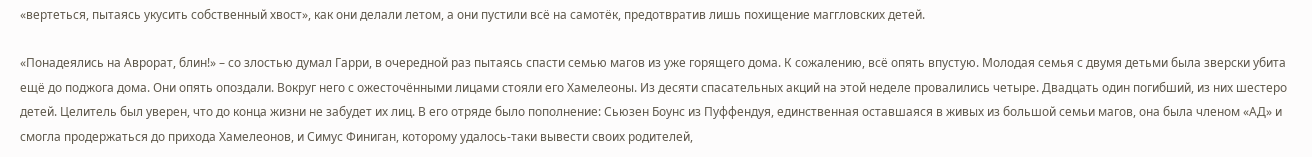«вертеться, пытаясь укусить собственный хвост», как они делали летом, а они пустили всё на самотёк, предотвратив лишь похищение маггловских детей.

«Понадеялись на Аврорат, блин!» – со злостью думал Гарри, в очередной раз пытаясь спасти семью магов из уже горящего дома. К сожалению, всё опять впустую. Молодая семья с двумя детьми была зверски убита ещё до поджога дома. Они опять опоздали. Вокруг него с ожесточёнными лицами стояли его Хамелеоны. Из десяти спасательных акций на этой неделе провалились четыре. Двадцать один погибший, из них шестеро детей. Целитель был уверен, что до конца жизни не забудет их лиц. В его отряде было пополнение: Сьюзен Боунс из Пуффендуя, единственная оставшаяся в живых из большой семьи магов, она была членом «АД» и смогла продержаться до прихода Хамелеонов, и Симус Финиган, которому удалось-таки вывести своих родителей,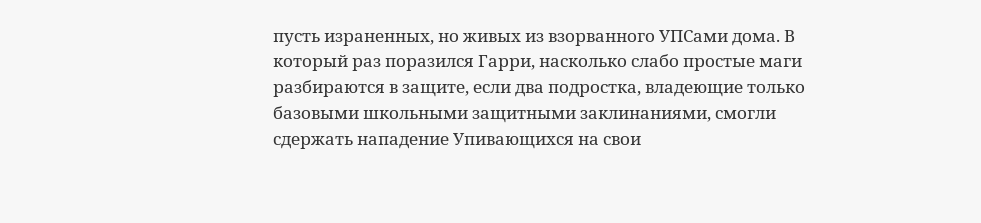пусть израненных, но живых из взорванного УПСами дома. В который раз поразился Гарри, насколько слабо простые маги разбираются в защите, если два подростка, владеющие только базовыми школьными защитными заклинаниями, смогли сдержать нападение Упивающихся на свои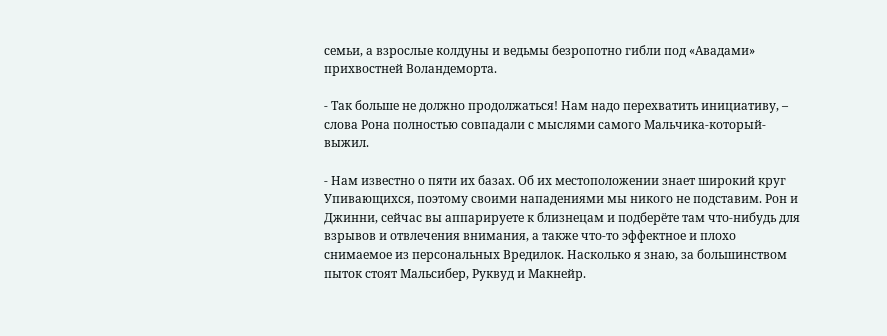семьи, а взрослые колдуны и ведьмы безропотно гибли под «Авадами» прихвостней Воландеморта.

- Так больше не должно продолжаться! Нам надо перехватить инициативу, – слова Рона полностью совпадали с мыслями самого Мальчика-который-выжил.

- Нам известно о пяти их базах. Об их местоположении знает широкий круг Упивающихся, поэтому своими нападениями мы никого не подставим. Рон и Джинни, сейчас вы аппарируете к близнецам и подберёте там что-нибудь для взрывов и отвлечения внимания, а также что-то эффектное и плохо снимаемое из персональных Вредилок. Насколько я знаю, за большинством пыток стоят Мальсибер, Руквуд и Макнейр.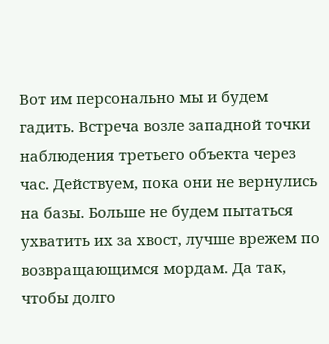Вот им персонально мы и будем гадить. Встреча возле западной точки наблюдения третьего объекта через час. Действуем, пока они не вернулись на базы. Больше не будем пытаться ухватить их за хвост, лучше врежем по возвращающимся мордам. Да так, чтобы долго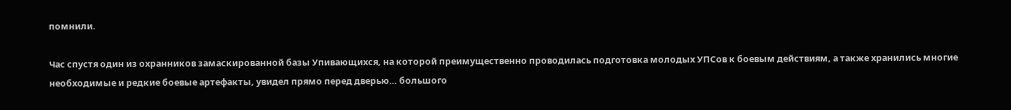помнили.

Час спустя один из охранников замаскированной базы Упивающихся, на которой преимущественно проводилась подготовка молодых УПСов к боевым действиям, а также хранились многие необходимые и редкие боевые артефакты, увидел прямо перед дверью… большого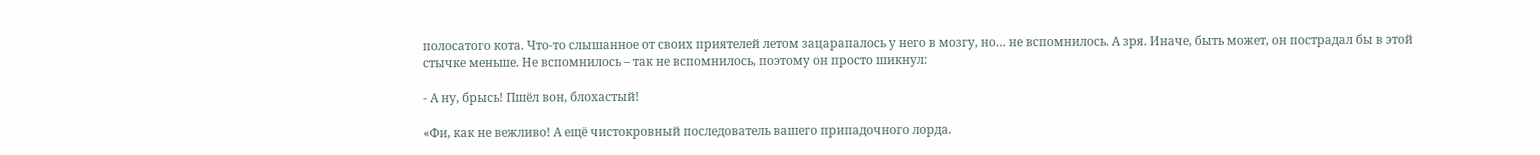полосатого кота. Что-то слышанное от своих приятелей летом зацарапалось у него в мозгу, но… не вспомнилось. А зря. Иначе, быть может, он пострадал бы в этой стычке меньше. Не вспомнилось – так не вспомнилось, поэтому он просто шикнул:

- А ну, брысь! Пшёл вон, блохастый!

«Фи, как не вежливо! А ещё чистокровный последователь вашего припадочного лорда.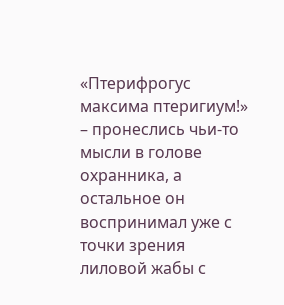«Птерифрогус максима птеригиум!» – пронеслись чьи-то мысли в голове охранника, а остальное он воспринимал уже с точки зрения лиловой жабы с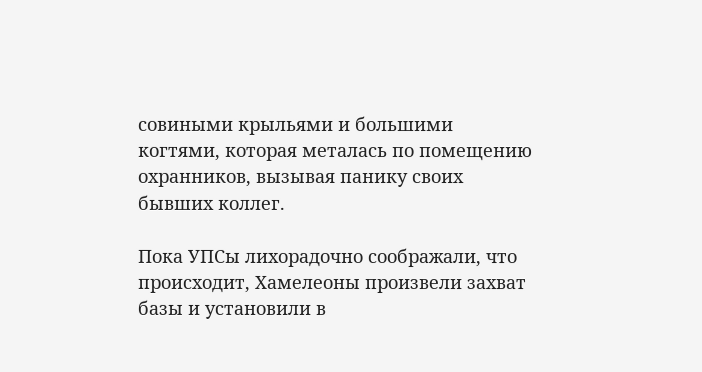совиными крыльями и большими когтями, которая металась по помещению охранников, вызывая панику своих бывших коллег.

Пока УПСы лихорадочно соображали, что происходит, Хамелеоны произвели захват базы и установили в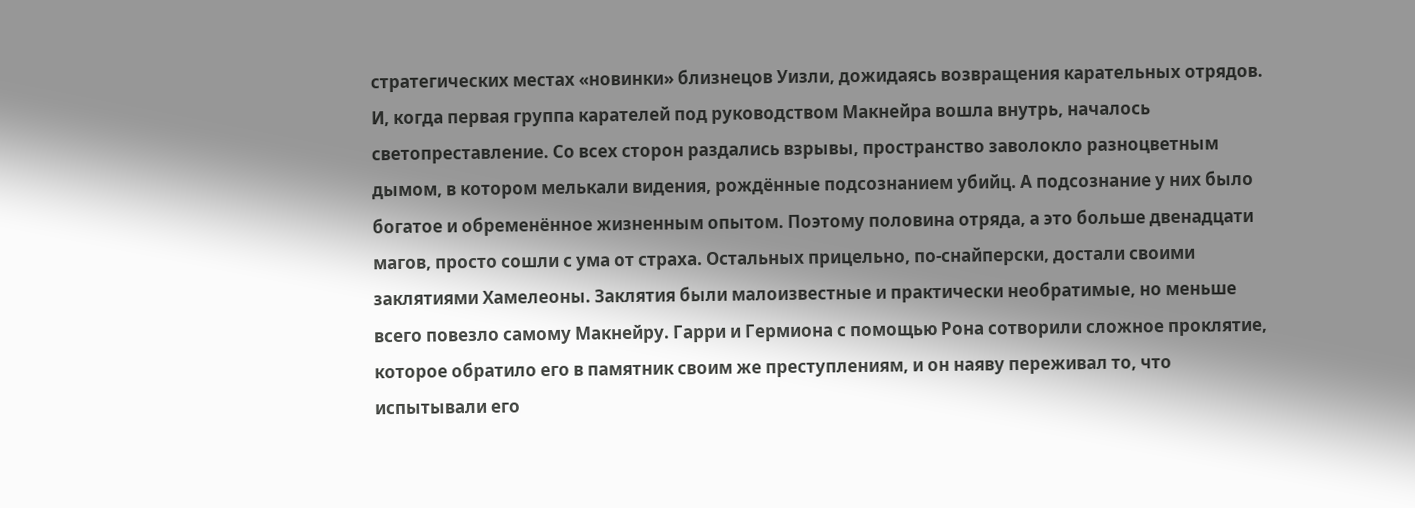стратегических местах «новинки» близнецов Уизли, дожидаясь возвращения карательных отрядов. И, когда первая группа карателей под руководством Макнейра вошла внутрь, началось светопреставление. Со всех сторон раздались взрывы, пространство заволокло разноцветным дымом, в котором мелькали видения, рождённые подсознанием убийц. А подсознание у них было богатое и обременённое жизненным опытом. Поэтому половина отряда, а это больше двенадцати магов, просто сошли с ума от страха. Остальных прицельно, по-снайперски, достали своими заклятиями Хамелеоны. Заклятия были малоизвестные и практически необратимые, но меньше всего повезло самому Макнейру. Гарри и Гермиона с помощью Рона сотворили сложное проклятие, которое обратило его в памятник своим же преступлениям, и он наяву переживал то, что испытывали его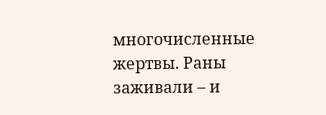многочисленные жертвы. Раны заживали – и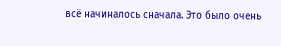всё начиналось сначала. Это было очень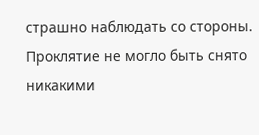страшно наблюдать со стороны. Проклятие не могло быть снято никакими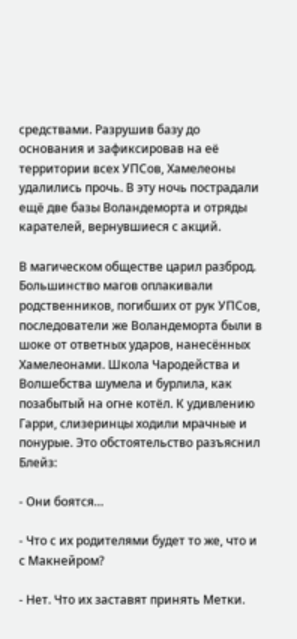средствами. Разрушив базу до основания и зафиксировав на её территории всех УПСов, Хамелеоны удалились прочь. В эту ночь пострадали ещё две базы Воландеморта и отряды карателей, вернувшиеся с акций.

В магическом обществе царил разброд. Большинство магов оплакивали родственников, погибших от рук УПСов, последователи же Воландеморта были в шоке от ответных ударов, нанесённых Хамелеонами. Школа Чародейства и Волшебства шумела и бурлила, как позабытый на огне котёл. К удивлению Гарри, слизеринцы ходили мрачные и понурые. Это обстоятельство разъяснил Блейз:

- Они боятся…

- Что с их родителями будет то же, что и с Макнейром?

- Нет. Что их заставят принять Метки.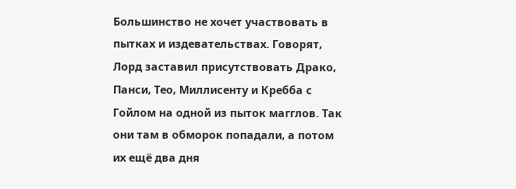Большинство не хочет участвовать в пытках и издевательствах. Говорят, Лорд заставил присутствовать Драко, Панси, Тео, Миллисенту и Кребба с Гойлом на одной из пыток магглов. Так они там в обморок попадали, а потом их ещё два дня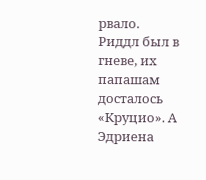рвало. Риддл был в гневе, их папашам досталось «Круцио». А Эдриена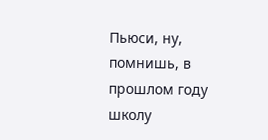Пьюси, ну, помнишь, в прошлом году школу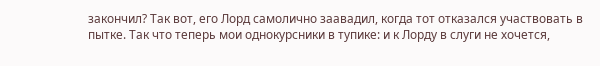закончил? Так вот, его Лорд самолично заавадил, когда тот отказался участвовать в пытке. Так что теперь мои однокурсники в тупике: и к Лорду в слуги не хочется,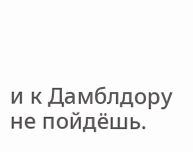и к Дамблдору не пойдёшь.